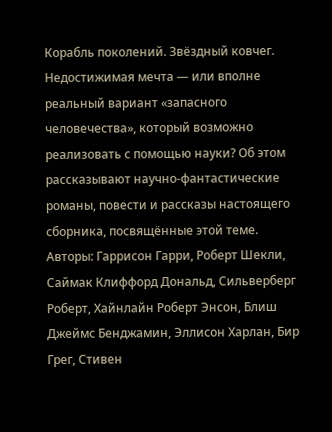Корабль поколений. Звёздный ковчег. Недостижимая мечта — или вполне реальный вариант «запасного человечества», который возможно реализовать с помощью науки? Об этом рассказывают научно-фантастические романы, повести и рассказы настоящего сборника, посвящённые этой теме.
Авторы: Гаррисон Гарри, Роберт Шекли, Саймак Клиффорд Дональд, Сильверберг Роберт, Хайнлайн Роберт Энсон, Блиш Джеймс Бенджамин, Эллисон Харлан, Бир Грег, Стивен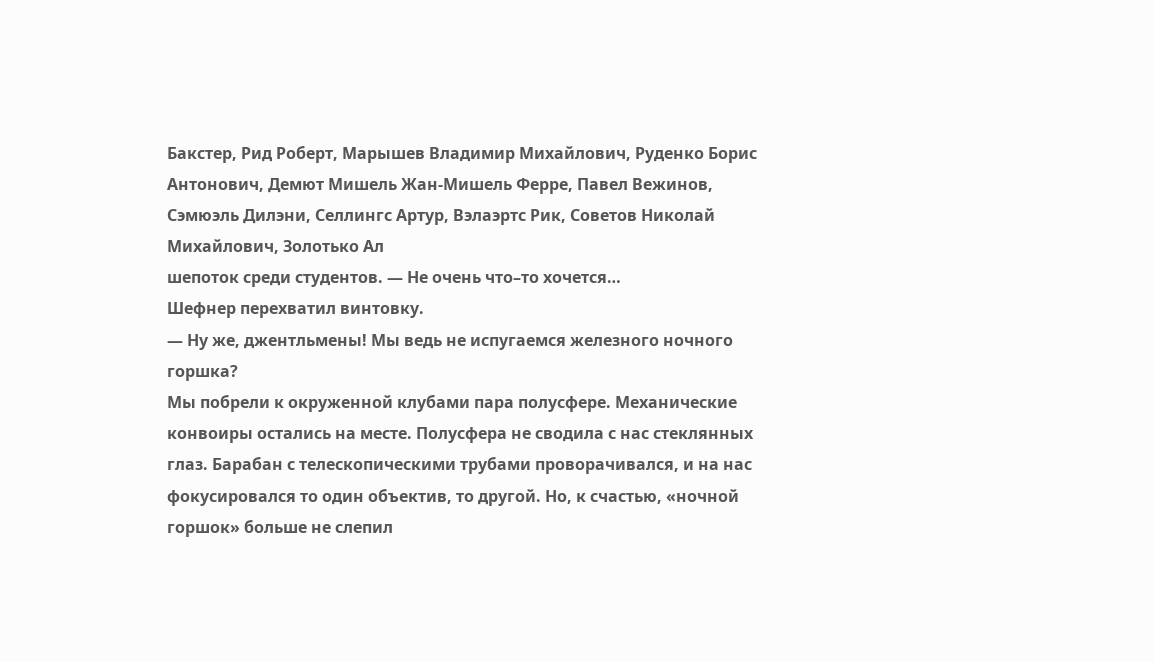Бакстер, Рид Роберт, Марышев Владимир Михайлович, Руденко Борис Антонович, Демют Мишель Жан-Мишель Ферре, Павел Вежинов, Сэмюэль Дилэни, Селлингс Артур, Вэлаэртс Рик, Советов Николай Михайлович, Золотько Ал
шепоток среди студентов. — Не очень что–то хочется…
Шефнер перехватил винтовку.
— Ну же, джентльмены! Мы ведь не испугаемся железного ночного горшка?
Мы побрели к окруженной клубами пара полусфере. Механические конвоиры остались на месте. Полусфера не сводила с нас стеклянных глаз. Барабан с телескопическими трубами проворачивался, и на нас фокусировался то один объектив, то другой. Но, к счастью, «ночной горшок» больше не слепил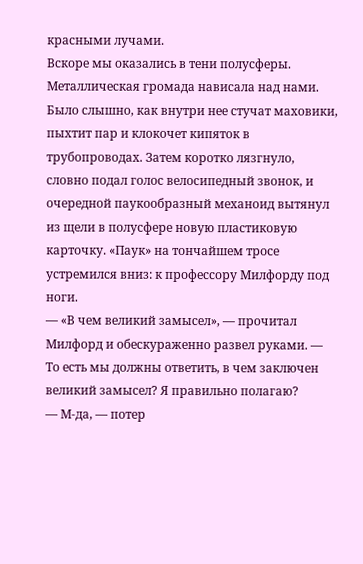красными лучами.
Вскоре мы оказались в тени полусферы. Металлическая громада нависала над нами. Было слышно, как внутри нее стучат маховики, пыхтит пар и клокочет кипяток в трубопроводах. Затем коротко лязгнуло, словно подал голос велосипедный звонок, и очередной паукообразный механоид вытянул из щели в полусфере новую пластиковую карточку. «Паук» на тончайшем тросе устремился вниз: к профессору Милфорду под ноги.
— «В чем великий замысел», — прочитал Милфорд и обескураженно развел руками. — То есть мы должны ответить, в чем заключен великий замысел? Я правильно полагаю?
— М‑да, — потер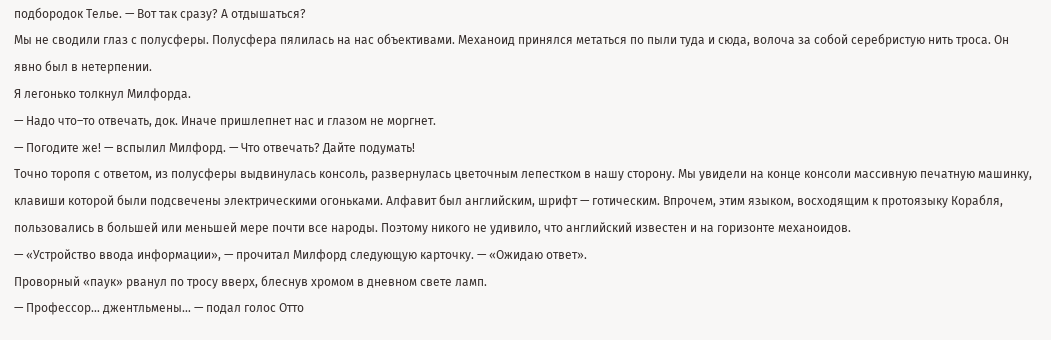подбородок Телье. — Вот так сразу? А отдышаться?
Мы не сводили глаз с полусферы. Полусфера пялилась на нас объективами. Механоид принялся метаться по пыли туда и сюда, волоча за собой серебристую нить троса. Он явно был в нетерпении.
Я легонько толкнул Милфорда.
— Надо что–то отвечать, док. Иначе пришлепнет нас и глазом не моргнет.
— Погодите же! — вспылил Милфорд. — Что отвечать? Дайте подумать!
Точно торопя с ответом, из полусферы выдвинулась консоль, развернулась цветочным лепестком в нашу сторону. Мы увидели на конце консоли массивную печатную машинку, клавиши которой были подсвечены электрическими огоньками. Алфавит был английским, шрифт — готическим. Впрочем, этим языком, восходящим к протоязыку Корабля, пользовались в большей или меньшей мере почти все народы. Поэтому никого не удивило, что английский известен и на горизонте механоидов.
— «Устройство ввода информации», — прочитал Милфорд следующую карточку. — «Ожидаю ответ».
Проворный «паук» рванул по тросу вверх, блеснув хромом в дневном свете ламп.
— Профессор… джентльмены… — подал голос Отто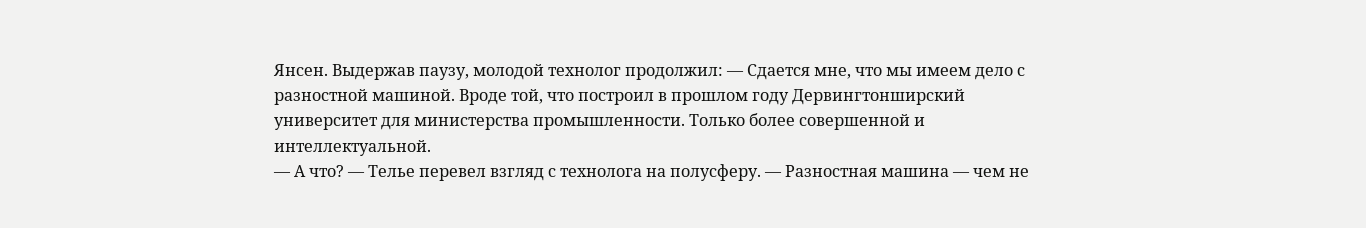Янсен. Выдержав паузу, молодой технолог продолжил: — Сдается мне, что мы имеем дело с разностной машиной. Вроде той, что построил в прошлом году Дервингтонширский университет для министерства промышленности. Только более совершенной и интеллектуальной.
— А что? — Телье перевел взгляд с технолога на полусферу. — Разностная машина — чем не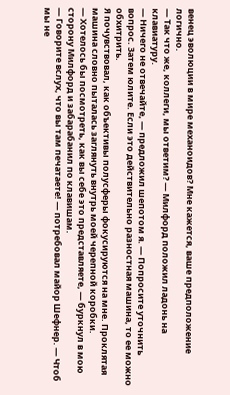венец эволюции в мире механоидов? Мне кажется, ваше предположение логично.
— Так что же, коллеги, мы ответим? — Милфорд положил ладонь на клавиатуру.
— Ничего не отвечайте, — предложил шепотом я. — Попросите уточнить вопрос. Затем юлите. Если это действительно разностная машина, то ее можно обхитрить.
Я почувствовал, как объективы полусферы фокусируются на мне. Проклятая машина словно пыталась заглянуть внутрь моей черепной коробки.
— Хотелось бы посмотреть, как вы себе это представляете, — буркнул в мою сторону Милфорд и забарабанил по клавишам.
— Говорите вслух, что вы там печатаете! — потребовал майор Шефнер. — Чтоб мы не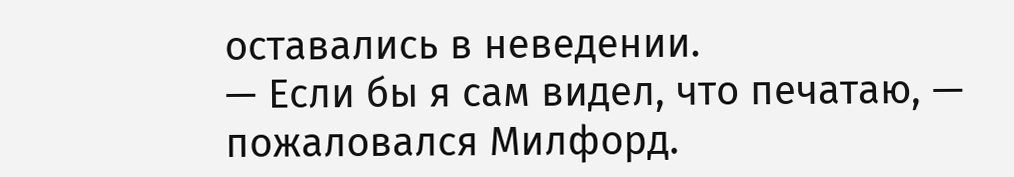оставались в неведении.
— Если бы я сам видел, что печатаю, — пожаловался Милфорд.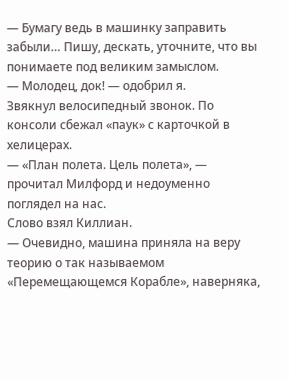— Бумагу ведь в машинку заправить забыли… Пишу, дескать, уточните, что вы понимаете под великим замыслом.
— Молодец, док! — одобрил я.
Звякнул велосипедный звонок. По консоли сбежал «паук» с карточкой в хелицерах.
— «План полета. Цель полета», — прочитал Милфорд и недоуменно поглядел на нас.
Слово взял Киллиан.
— Очевидно, машина приняла на веру теорию о так называемом «Перемещающемся Корабле», наверняка,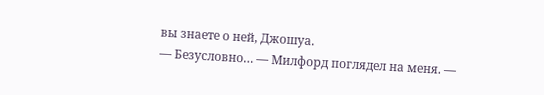вы знаете о ней, Джошуа.
— Безусловно… — Милфорд поглядел на меня. —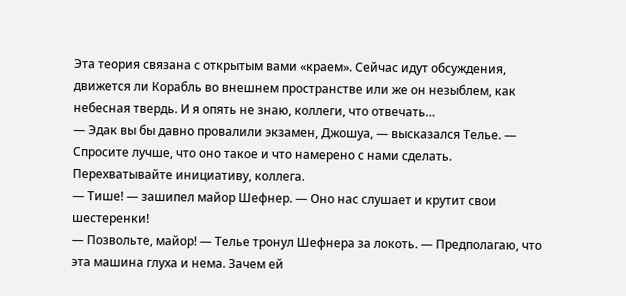Эта теория связана с открытым вами «краем». Сейчас идут обсуждения, движется ли Корабль во внешнем пространстве или же он незыблем, как небесная твердь. И я опять не знаю, коллеги, что отвечать…
— Эдак вы бы давно провалили экзамен, Джошуа, — высказался Телье. — Спросите лучше, что оно такое и что намерено с нами сделать. Перехватывайте инициативу, коллега.
— Тише! — зашипел майор Шефнер. — Оно нас слушает и крутит свои шестеренки!
— Позвольте, майор! — Телье тронул Шефнера за локоть. — Предполагаю, что эта машина глуха и нема. Зачем ей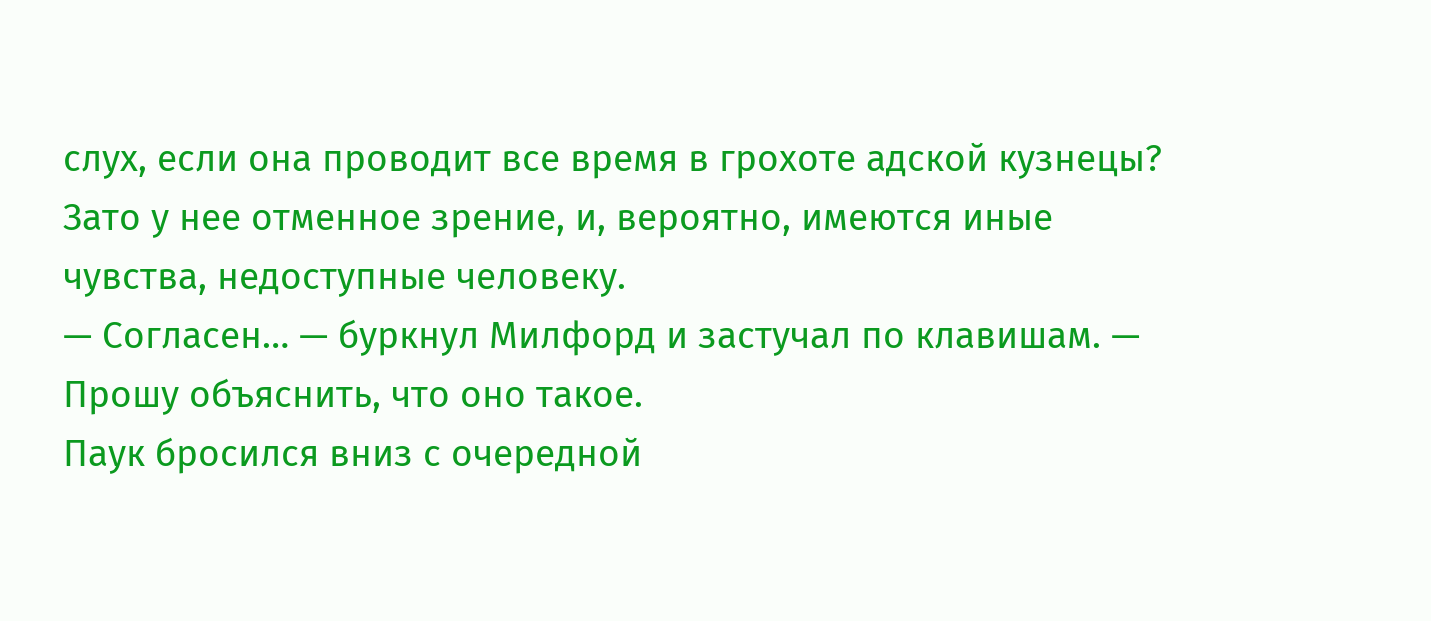слух, если она проводит все время в грохоте адской кузнецы? Зато у нее отменное зрение, и, вероятно, имеются иные чувства, недоступные человеку.
— Согласен… — буркнул Милфорд и застучал по клавишам. — Прошу объяснить, что оно такое.
Паук бросился вниз с очередной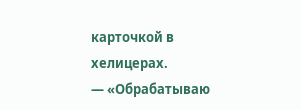карточкой в хелицерах.
— «Обрабатываю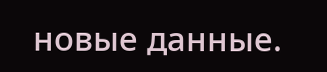новые данные.